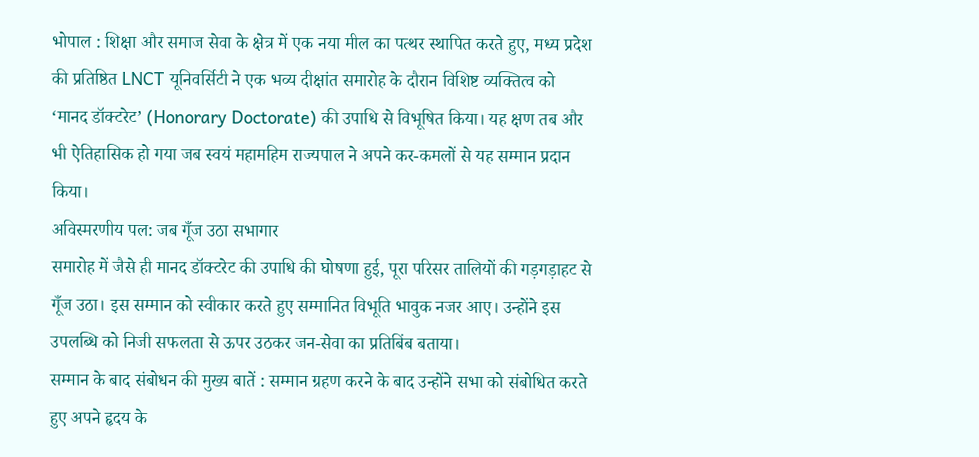भोपाल : शिक्षा और समाज सेवा के क्षेत्र में एक नया मील का पत्थर स्थापित करते हुए, मध्य प्रदेश की प्रतिष्ठित LNCT यूनिवर्सिटी ने एक भव्य दीक्षांत समारोह के दौरान विशिष्ट व्यक्तित्व को ‘मानद डॉक्टरेट’ (Honorary Doctorate) की उपाधि से विभूषित किया। यह क्षण तब और भी ऐतिहासिक हो गया जब स्वयं महामहिम राज्यपाल ने अपने कर-कमलों से यह सम्मान प्रदान किया।
अविस्मरणीय पल: जब गूँज उठा सभागार
समारोह में जैसे ही मानद डॉक्टरेट की उपाधि की घोषणा हुई, पूरा परिसर तालियों की गड़गड़ाहट से गूँज उठा। इस सम्मान को स्वीकार करते हुए सम्मानित विभूति भावुक नजर आए। उन्होंने इस उपलब्धि को निजी सफलता से ऊपर उठकर जन-सेवा का प्रतिबिंब बताया।
सम्मान के बाद संबोधन की मुख्य बातें : सम्मान ग्रहण करने के बाद उन्होंने सभा को संबोधित करते हुए अपने हृदय के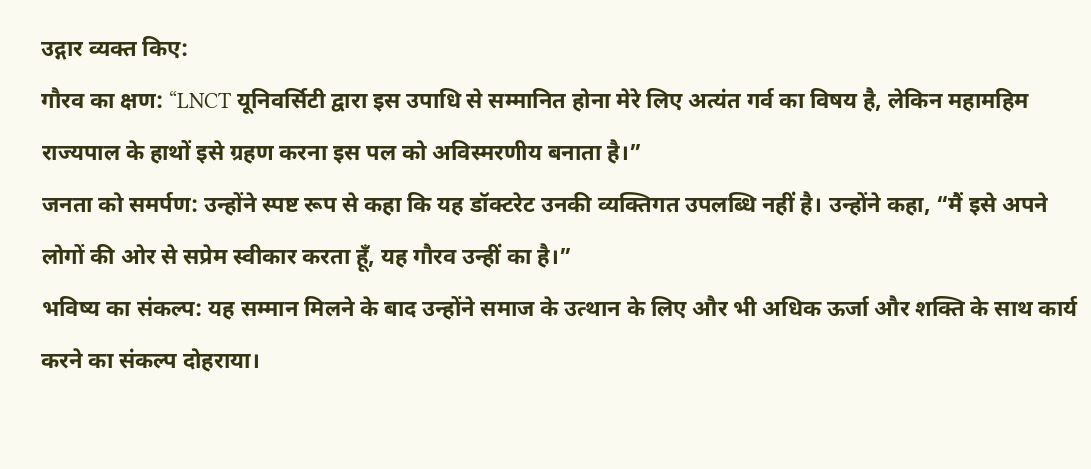उद्गार व्यक्त किए:
गौरव का क्षण: “LNCT यूनिवर्सिटी द्वारा इस उपाधि से सम्मानित होना मेरे लिए अत्यंत गर्व का विषय है, लेकिन महामहिम राज्यपाल के हाथों इसे ग्रहण करना इस पल को अविस्मरणीय बनाता है।”
जनता को समर्पण: उन्होंने स्पष्ट रूप से कहा कि यह डॉक्टरेट उनकी व्यक्तिगत उपलब्धि नहीं है। उन्होंने कहा, “मैं इसे अपने लोगों की ओर से सप्रेम स्वीकार करता हूँ, यह गौरव उन्हीं का है।”
भविष्य का संकल्प: यह सम्मान मिलने के बाद उन्होंने समाज के उत्थान के लिए और भी अधिक ऊर्जा और शक्ति के साथ कार्य करने का संकल्प दोहराया।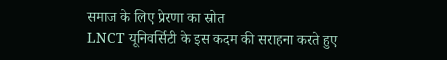समाज के लिए प्रेरणा का स्रोत
LNCT यूनिवर्सिटी के इस कदम की सराहना करते हुए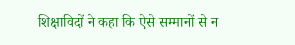शिक्षाविदों ने कहा कि ऐसे सम्मानों से न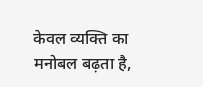केवल व्यक्ति का मनोबल बढ़ता है,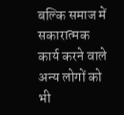बल्कि समाज में सकारात्मक कार्य करने वाले अन्य लोगों को भी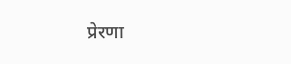प्रेरणा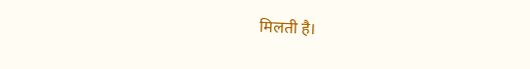मिलती है।